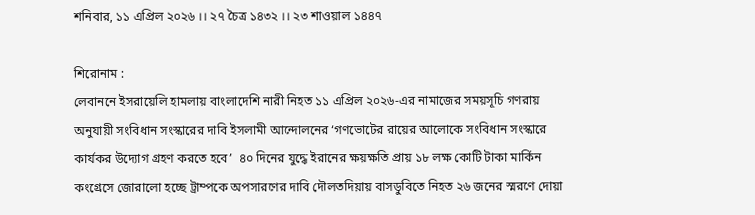শনিবার, ১১ এপ্রিল ২০২৬ ।। ২৭ চৈত্র ১৪৩২ ।। ২৩ শাওয়াল ১৪৪৭

শিরোনাম :
লেবাননে ইসরায়েলি হামলায় বাংলাদেশি নারী নিহত ১১ এপ্রিল ২০২৬-এর নামাজের সময়সূচি গণরায় অনুযায়ী সংবিধান সংস্কারের দাবি ইসলামী আন্দোলনের ‘গণভোটের রায়ের আলোকে সংবিধান সংস্কারে কার্যকর উদ্যোগ গ্রহণ করতে হবে’  ৪০ দিনের যুদ্ধে ইরানের ক্ষয়ক্ষতি প্রায় ১৮ লক্ষ কোটি টাকা মার্কিন কংগ্রেসে জোরালো হচ্ছে ট্রাম্পকে অপসারণের দাবি দৌলতদিয়ায় বাসডুবিতে নিহত ২৬ জনের স্মরণে দোয়া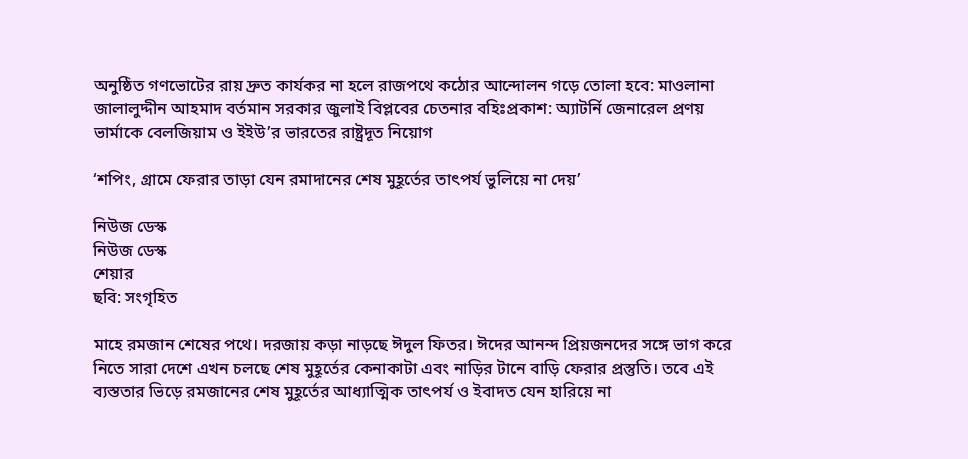অনুষ্ঠিত গণভোটের রায় দ্রুত কার্যকর না হলে রাজপথে কঠোর আন্দোলন গড়ে তোলা হবে: মাওলানা জালালুদ্দীন আহমাদ বর্তমান সরকার জুলাই বিপ্লবের চেতনার বহিঃপ্রকাশ: অ্যাটর্নি জেনারেল প্রণয় ভার্মাকে বেলজিয়াম ও ইইউ’র ভারতের রাষ্ট্রদূত নিয়োগ

‘শপিং, গ্রামে ফেরার তাড়া যেন রমাদানের শেষ মুহূর্তের তাৎপর্য ভুলিয়ে না দেয়’

নিউজ ডেস্ক
নিউজ ডেস্ক
শেয়ার
ছবি: সংগৃহিত

মাহে রমজান শেষের পথে। দরজায় কড়া নাড়ছে ঈদুল ফিতর। ঈদের আনন্দ প্রিয়জনদের সঙ্গে ভাগ করে নিতে সারা দেশে এখন চলছে শেষ মুহূর্তের কেনাকাটা এবং নাড়ির টানে বাড়ি ফেরার প্রস্তুতি। তবে এই ব্যস্ততার ভিড়ে রমজানের শেষ মুহূর্তের আধ্যাত্মিক তাৎপর্য ও ইবাদত যেন হারিয়ে না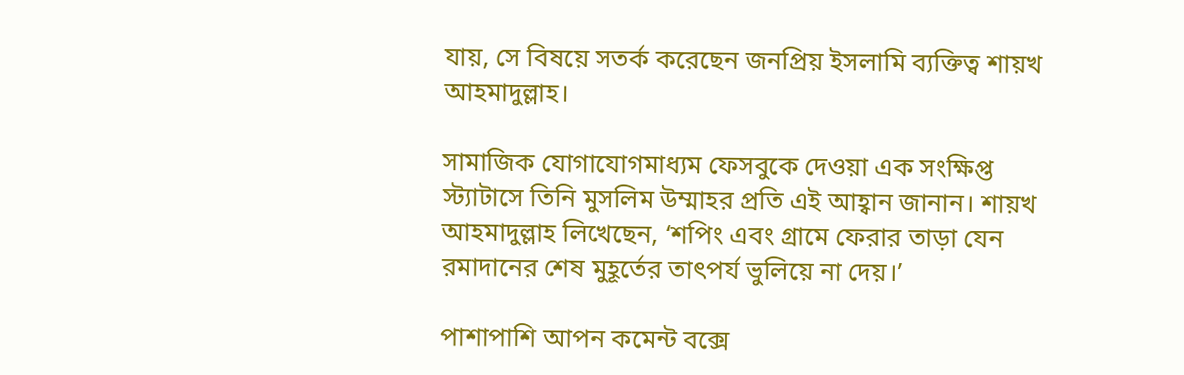যায়, সে বিষয়ে সতর্ক করেছেন জনপ্রিয় ইসলামি ব্যক্তিত্ব শায়খ আহমাদুল্লাহ।

সামাজিক যোগাযোগমাধ্যম ফেসবুকে দেওয়া এক সংক্ষিপ্ত স্ট্যাটাসে তিনি মুসলিম উম্মাহর প্রতি এই আহ্বান জানান। শায়খ আহমাদুল্লাহ লিখেছেন, ‘শপিং এবং গ্রামে ফেরার তাড়া যেন রমাদানের শেষ মুহূর্তের তাৎপর্য ভুলিয়ে না দেয়।’

পাশাপাশি আপন কমেন্ট বক্সে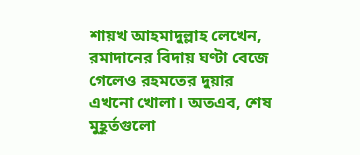শায়খ আহমাদুল্লাহ লেখেন, রমাদানের বিদায় ঘণ্টা বেজে গেলেও রহমতের দুয়ার এখনো খোলা। অতএব, শেষ মুহূর্তগুলো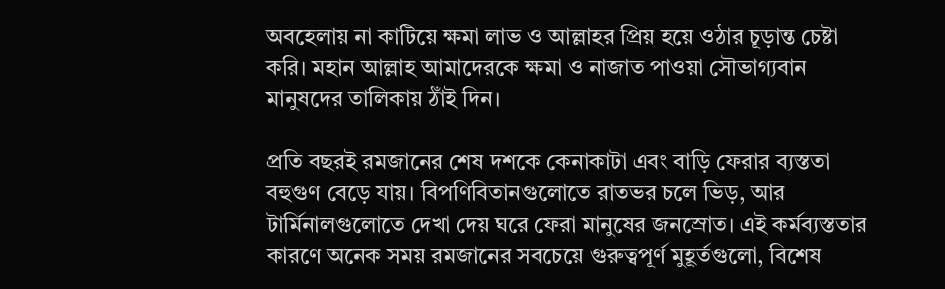অবহেলায় না কাটিয়ে ক্ষমা লাভ ও আল্লাহর প্রিয় হয়ে ওঠার চূড়ান্ত চেষ্টা করি। মহান আল্লাহ আমাদেরকে ক্ষমা ও নাজাত পাওয়া সৌভাগ্যবান মানুষদের তালিকায় ঠাঁই দিন।

প্রতি বছরই রমজানের শেষ দশকে কেনাকাটা এবং বাড়ি ফেরার ব্যস্ততা বহুগুণ বেড়ে যায়। বিপণিবিতানগুলোতে রাতভর চলে ভিড়, আর টার্মিনালগুলোতে দেখা দেয় ঘরে ফেরা মানুষের জনস্রোত। এই কর্মব্যস্ততার কারণে অনেক সময় রমজানের সবচেয়ে গুরুত্বপূর্ণ মুহূর্তগুলো, বিশেষ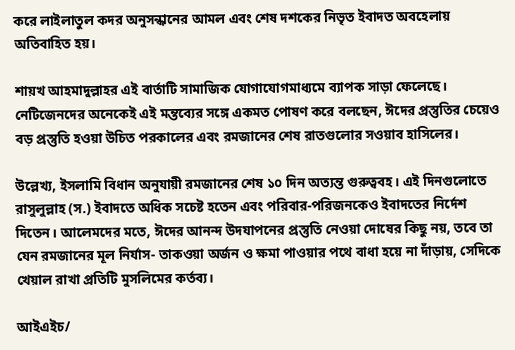করে লাইলাতুল কদর অনুসন্ধানের আমল এবং শেষ দশকের নিভৃত ইবাদত অবহেলায় অতিবাহিত হয়।

শায়খ আহমাদুল্লাহর এই বার্তাটি সামাজিক যোগাযোগমাধ্যমে ব্যাপক সাড়া ফেলেছে। নেটিজেনদের অনেকেই এই মন্তব্যের সঙ্গে একমত পোষণ করে বলছেন, ঈদের প্রস্তুতির চেয়েও বড় প্রস্তুতি হওয়া উচিত পরকালের এবং রমজানের শেষ রাতগুলোর সওয়াব হাসিলের।

উল্লেখ্য, ইসলামি বিধান অনুযায়ী রমজানের শেষ ১০ দিন অত্যন্ত গুরুত্ববহ। এই দিনগুলোতে রাসুলুল্লাহ (স.) ইবাদতে অধিক সচেষ্ট হতেন এবং পরিবার-পরিজনকেও ইবাদতের নির্দেশ দিতেন। আলেমদের মতে, ঈদের আনন্দ উদযাপনের প্রস্তুতি নেওয়া দোষের কিছু নয়, তবে তা যেন রমজানের মূল নির্যাস- তাকওয়া অর্জন ও ক্ষমা পাওয়ার পথে বাধা হয়ে না দাঁড়ায়, সেদিকে খেয়াল রাখা প্রতিটি মুসলিমের কর্তব্য।

আইএইচ/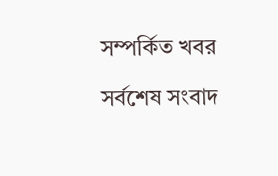সম্পর্কিত খবর

সর্বশেষ সংবাদ